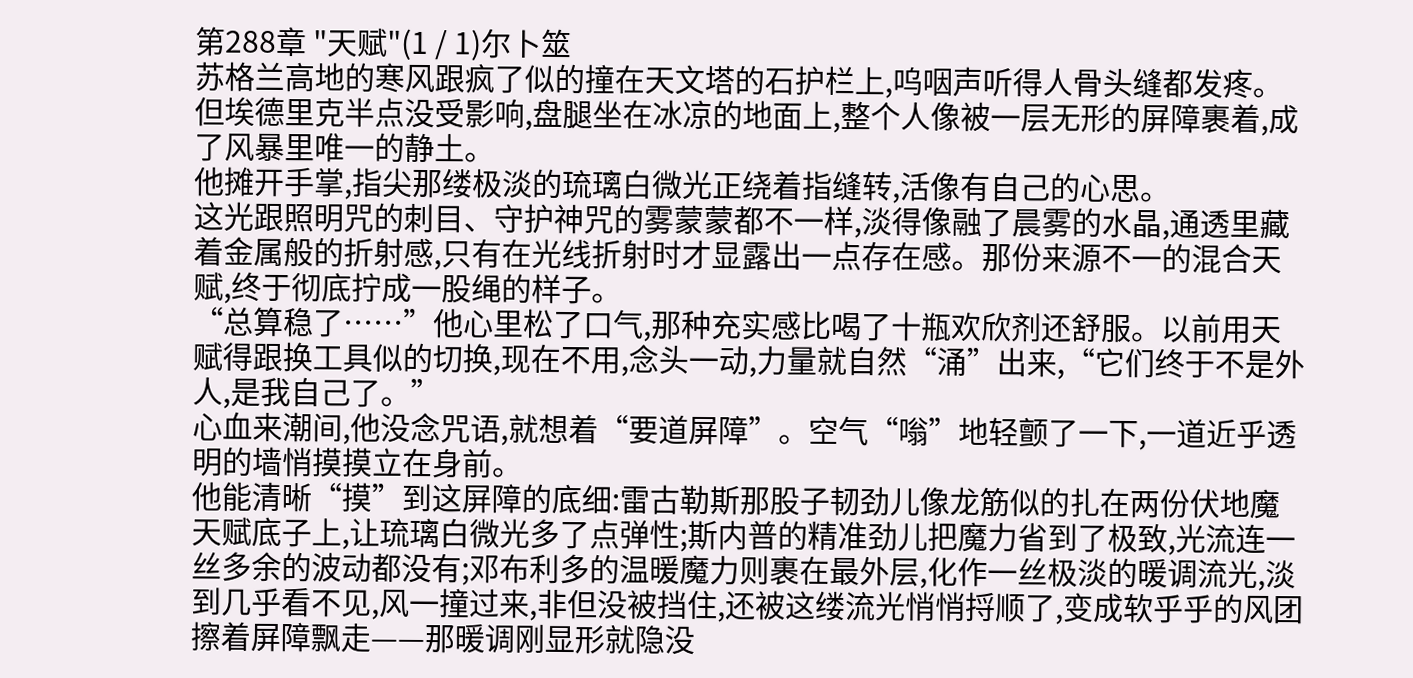第288章 "天赋"(1 / 1)尔卜筮
苏格兰高地的寒风跟疯了似的撞在天文塔的石护栏上,呜咽声听得人骨头缝都发疼。但埃德里克半点没受影响,盘腿坐在冰凉的地面上,整个人像被一层无形的屏障裹着,成了风暴里唯一的静土。
他摊开手掌,指尖那缕极淡的琉璃白微光正绕着指缝转,活像有自己的心思。
这光跟照明咒的刺目、守护神咒的雾蒙蒙都不一样,淡得像融了晨雾的水晶,通透里藏着金属般的折射感,只有在光线折射时才显露出一点存在感。那份来源不一的混合天赋,终于彻底拧成一股绳的样子。
“总算稳了……”他心里松了口气,那种充实感比喝了十瓶欢欣剂还舒服。以前用天赋得跟换工具似的切换,现在不用,念头一动,力量就自然“涌”出来,“它们终于不是外人,是我自己了。”
心血来潮间,他没念咒语,就想着“要道屏障”。空气“嗡”地轻颤了一下,一道近乎透明的墙悄摸摸立在身前。
他能清晰“摸”到这屏障的底细:雷古勒斯那股子韧劲儿像龙筋似的扎在两份伏地魔天赋底子上,让琉璃白微光多了点弹性;斯内普的精准劲儿把魔力省到了极致,光流连一丝多余的波动都没有;邓布利多的温暖魔力则裹在最外层,化作一丝极淡的暖调流光,淡到几乎看不见,风一撞过来,非但没被挡住,还被这缕流光悄悄捋顺了,变成软乎乎的风团擦着屏障飘走——那暖调刚显形就隐没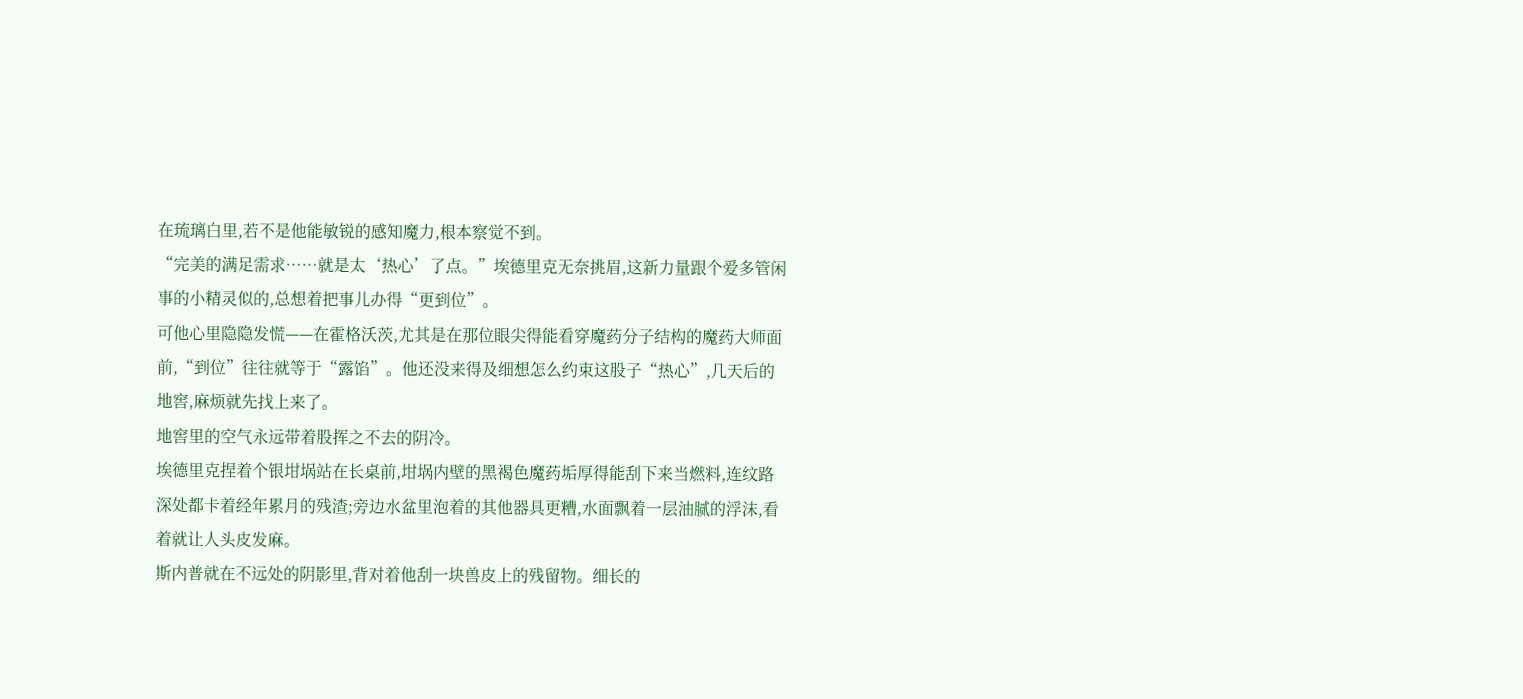在琉璃白里,若不是他能敏锐的感知魔力,根本察觉不到。
“完美的满足需求……就是太‘热心’了点。”埃德里克无奈挑眉,这新力量跟个爱多管闲事的小精灵似的,总想着把事儿办得“更到位”。
可他心里隐隐发慌——在霍格沃茨,尤其是在那位眼尖得能看穿魔药分子结构的魔药大师面前,“到位”往往就等于“露馅”。他还没来得及细想怎么约束这股子“热心”,几天后的地窖,麻烦就先找上来了。
地窖里的空气永远带着股挥之不去的阴冷。
埃德里克捏着个银坩埚站在长桌前,坩埚内壁的黑褐色魔药垢厚得能刮下来当燃料,连纹路深处都卡着经年累月的残渣;旁边水盆里泡着的其他器具更糟,水面飘着一层油腻的浮沫,看着就让人头皮发麻。
斯内普就在不远处的阴影里,背对着他刮一块兽皮上的残留物。细长的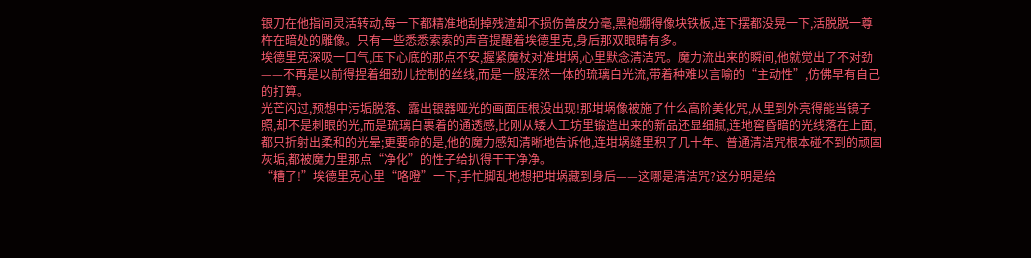银刀在他指间灵活转动,每一下都精准地刮掉残渣却不损伤兽皮分毫,黑袍绷得像块铁板,连下摆都没晃一下,活脱脱一尊杵在暗处的雕像。只有一些悉悉索索的声音提醒着埃德里克,身后那双眼睛有多。
埃德里克深吸一口气,压下心底的那点不安,握紧魔杖对准坩埚,心里默念清洁咒。魔力流出来的瞬间,他就觉出了不对劲——不再是以前得捏着细劲儿控制的丝线,而是一股浑然一体的琉璃白光流,带着种难以言喻的“主动性”,仿佛早有自己的打算。
光芒闪过,预想中污垢脱落、露出银器哑光的画面压根没出现!那坩埚像被施了什么高阶美化咒,从里到外亮得能当镜子照,却不是刺眼的光,而是琉璃白裹着的通透感,比刚从矮人工坊里锻造出来的新品还显细腻,连地窖昏暗的光线落在上面,都只折射出柔和的光晕;更要命的是,他的魔力感知清晰地告诉他,连坩埚缝里积了几十年、普通清洁咒根本碰不到的顽固灰垢,都被魔力里那点“净化”的性子给扒得干干净净。
“糟了!”埃德里克心里“咯噔”一下,手忙脚乱地想把坩埚藏到身后——这哪是清洁咒?这分明是给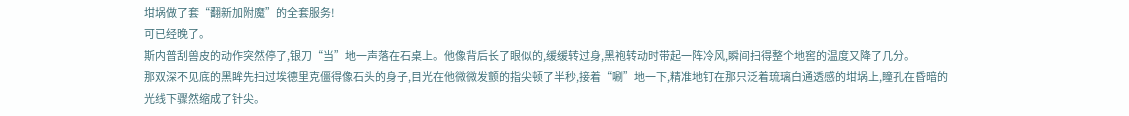坩埚做了套“翻新加附魔”的全套服务!
可已经晚了。
斯内普刮兽皮的动作突然停了,银刀“当”地一声落在石桌上。他像背后长了眼似的,缓缓转过身,黑袍转动时带起一阵冷风,瞬间扫得整个地窖的温度又降了几分。
那双深不见底的黑眸先扫过埃德里克僵得像石头的身子,目光在他微微发颤的指尖顿了半秒,接着“唰”地一下,精准地钉在那只泛着琉璃白通透感的坩埚上,瞳孔在昏暗的光线下骤然缩成了针尖。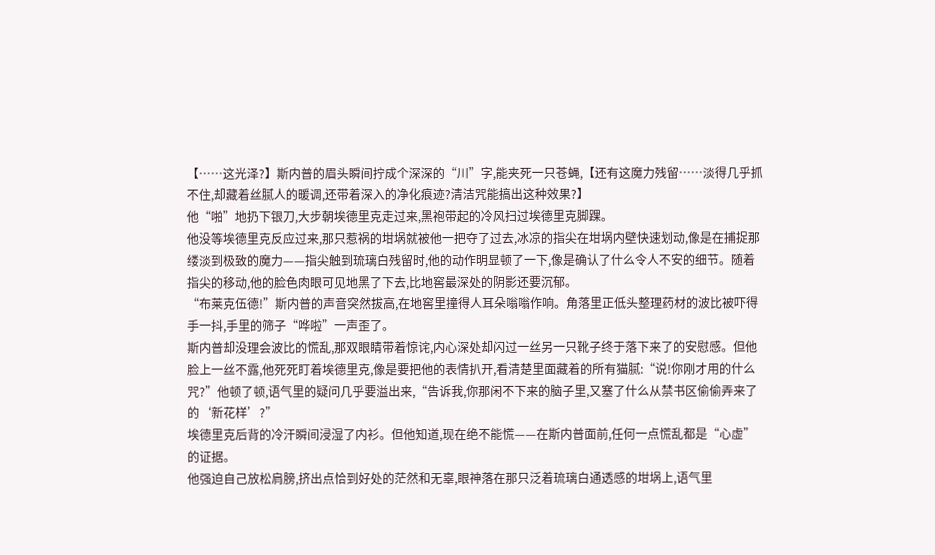【……这光泽?】斯内普的眉头瞬间拧成个深深的“川”字,能夹死一只苍蝇,【还有这魔力残留……淡得几乎抓不住,却藏着丝腻人的暖调,还带着深入的净化痕迹?清洁咒能搞出这种效果?】
他“啪”地扔下银刀,大步朝埃德里克走过来,黑袍带起的冷风扫过埃德里克脚踝。
他没等埃德里克反应过来,那只惹祸的坩埚就被他一把夺了过去,冰凉的指尖在坩埚内壁快速划动,像是在捕捉那缕淡到极致的魔力——指尖触到琉璃白残留时,他的动作明显顿了一下,像是确认了什么令人不安的细节。随着指尖的移动,他的脸色肉眼可见地黑了下去,比地窖最深处的阴影还要沉郁。
“布莱克伍德!”斯内普的声音突然拔高,在地窖里撞得人耳朵嗡嗡作响。角落里正低头整理药材的波比被吓得手一抖,手里的筛子“哗啦”一声歪了。
斯内普却没理会波比的慌乱,那双眼睛带着惊诧,内心深处却闪过一丝另一只靴子终于落下来了的安慰感。但他脸上一丝不露,他死死盯着埃德里克,像是要把他的表情扒开,看清楚里面藏着的所有猫腻:“说!你刚才用的什么咒?”他顿了顿,语气里的疑问几乎要溢出来,“告诉我,你那闲不下来的脑子里,又塞了什么从禁书区偷偷弄来了的‘新花样’?”
埃德里克后背的冷汗瞬间浸湿了内衫。但他知道,现在绝不能慌——在斯内普面前,任何一点慌乱都是“心虚”的证据。
他强迫自己放松肩膀,挤出点恰到好处的茫然和无辜,眼神落在那只泛着琉璃白通透感的坩埚上,语气里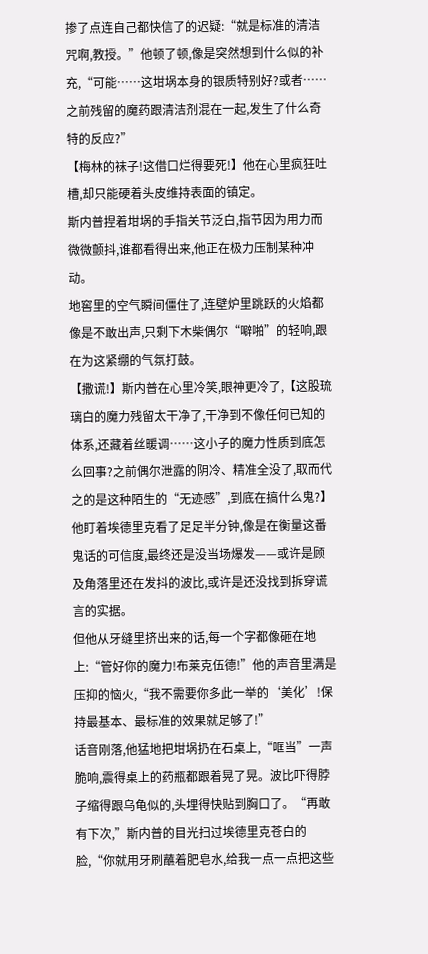掺了点连自己都快信了的迟疑:“就是标准的清洁咒啊,教授。”他顿了顿,像是突然想到什么似的补充,“可能……这坩埚本身的银质特别好?或者……之前残留的魔药跟清洁剂混在一起,发生了什么奇特的反应?”
【梅林的袜子!这借口烂得要死!】他在心里疯狂吐槽,却只能硬着头皮维持表面的镇定。
斯内普捏着坩埚的手指关节泛白,指节因为用力而微微颤抖,谁都看得出来,他正在极力压制某种冲动。
地窖里的空气瞬间僵住了,连壁炉里跳跃的火焰都像是不敢出声,只剩下木柴偶尔“噼啪”的轻响,跟在为这紧绷的气氛打鼓。
【撒谎!】斯内普在心里冷笑,眼神更冷了,【这股琉璃白的魔力残留太干净了,干净到不像任何已知的体系,还藏着丝暖调……这小子的魔力性质到底怎么回事?之前偶尔泄露的阴冷、精准全没了,取而代之的是这种陌生的“无迹感”,到底在搞什么鬼?】
他盯着埃德里克看了足足半分钟,像是在衡量这番鬼话的可信度,最终还是没当场爆发——或许是顾及角落里还在发抖的波比,或许是还没找到拆穿谎言的实据。
但他从牙缝里挤出来的话,每一个字都像砸在地上:“管好你的魔力!布莱克伍德!”他的声音里满是压抑的恼火,“我不需要你多此一举的‘美化’!保持最基本、最标准的效果就足够了!”
话音刚落,他猛地把坩埚扔在石桌上,“哐当”一声脆响,震得桌上的药瓶都跟着晃了晃。波比吓得脖子缩得跟乌龟似的,头埋得快贴到胸口了。“再敢有下次,”斯内普的目光扫过埃德里克苍白的脸,“你就用牙刷蘸着肥皂水,给我一点一点把这些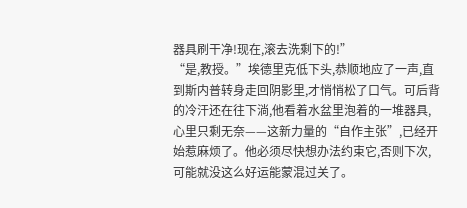器具刷干净!现在,滚去洗剩下的!”
“是,教授。”埃德里克低下头,恭顺地应了一声,直到斯内普转身走回阴影里,才悄悄松了口气。可后背的冷汗还在往下淌,他看着水盆里泡着的一堆器具,心里只剩无奈——这新力量的“自作主张”,已经开始惹麻烦了。他必须尽快想办法约束它,否则下次,可能就没这么好运能蒙混过关了。